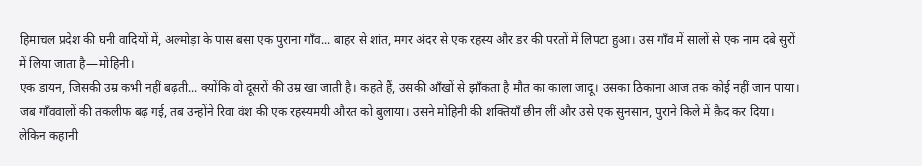हिमाचल प्रदेश की घनी वादियों में, अल्मोड़ा के पास बसा एक पुराना गाँव... बाहर से शांत, मगर अंदर से एक रहस्य और डर की परतों में लिपटा हुआ। उस गाँव में सालों से एक नाम दबे सुरों में लिया जाता है—मोहिनी।
एक डायन, जिसकी उम्र कभी नहीं बढ़ती... क्योंकि वो दूसरों की उम्र खा जाती है। कहते हैं, उसकी आँखों से झाँकता है मौत का काला जादू। उसका ठिकाना आज तक कोई नहीं जान पाया।
जब गाँववालों की तकलीफ बढ़ गई, तब उन्होंने रिवा वंश की एक रहस्यमयी औरत को बुलाया। उसने मोहिनी की शक्तियाँ छीन लीं और उसे एक सुनसान, पुराने किले में क़ैद कर दिया।
लेकिन कहानी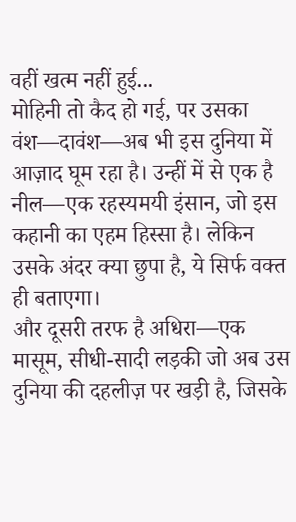वहीं खत्म नहीं हुई...
मोहिनी तो कैद हो गई, पर उसका वंश—दावंश—अब भी इस दुनिया में आज़ाद घूम रहा है। उन्हीं में से एक है नील—एक रहस्यमयी इंसान, जो इस कहानी का एहम हिस्सा है। लेकिन उसके अंदर क्या छुपा है, ये सिर्फ वक्त ही बताएगा।
और दूसरी तरफ है अधिरा—एक मासूम, सीधी-सादी लड़की जो अब उस दुनिया की दहलीज़ पर खड़ी है, जिसके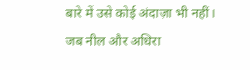बारे में उसे कोई अंदाज़ा भी नहीं।
जब नील और अधिरा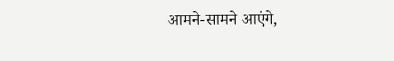आमने-सामने आएंगे,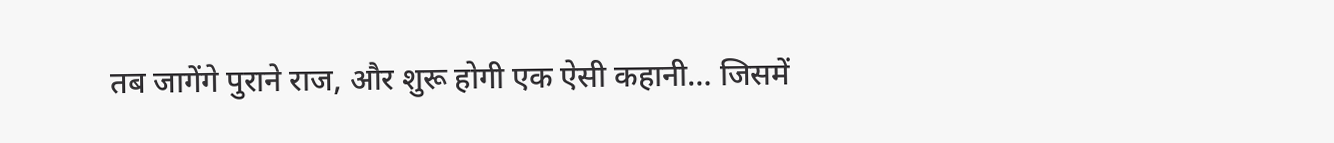तब जागेंगे पुराने राज, और शुरू होगी एक ऐसी कहानी… जिसमें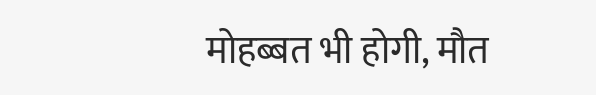मोहब्बत भी होगी, मौत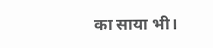का साया भी।